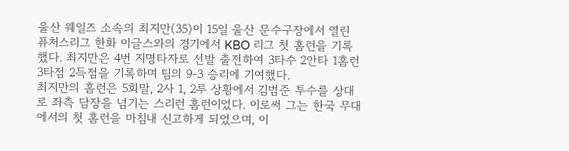울산 웨일즈 소속의 최지만(35)이 15일 울산 문수구장에서 열린 퓨처스리그 한화 이글스와의 경기에서 KBO 리그 첫 홈런을 기록했다. 최지만은 4번 지명타자로 선발 출전하여 3타수 2안타 1홈런 3타점 2득점을 기록하며 팀의 9-3 승리에 기여했다.
최지만의 홈런은 5회말, 2사 1, 2루 상황에서 김범준 투수를 상대로 좌측 담장을 넘기는 스리런 홈런이었다. 이로써 그는 한국 무대에서의 첫 홈런을 마침내 신고하게 되었으며, 이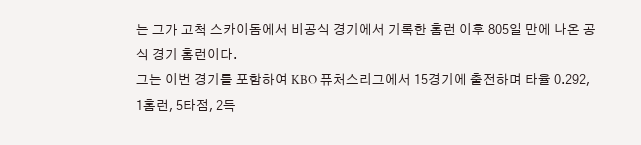는 그가 고척 스카이돔에서 비공식 경기에서 기록한 홈런 이후 805일 만에 나온 공식 경기 홈런이다.
그는 이번 경기를 포함하여 KBO 퓨처스리그에서 15경기에 출전하며 타율 0.292, 1홈런, 5타점, 2득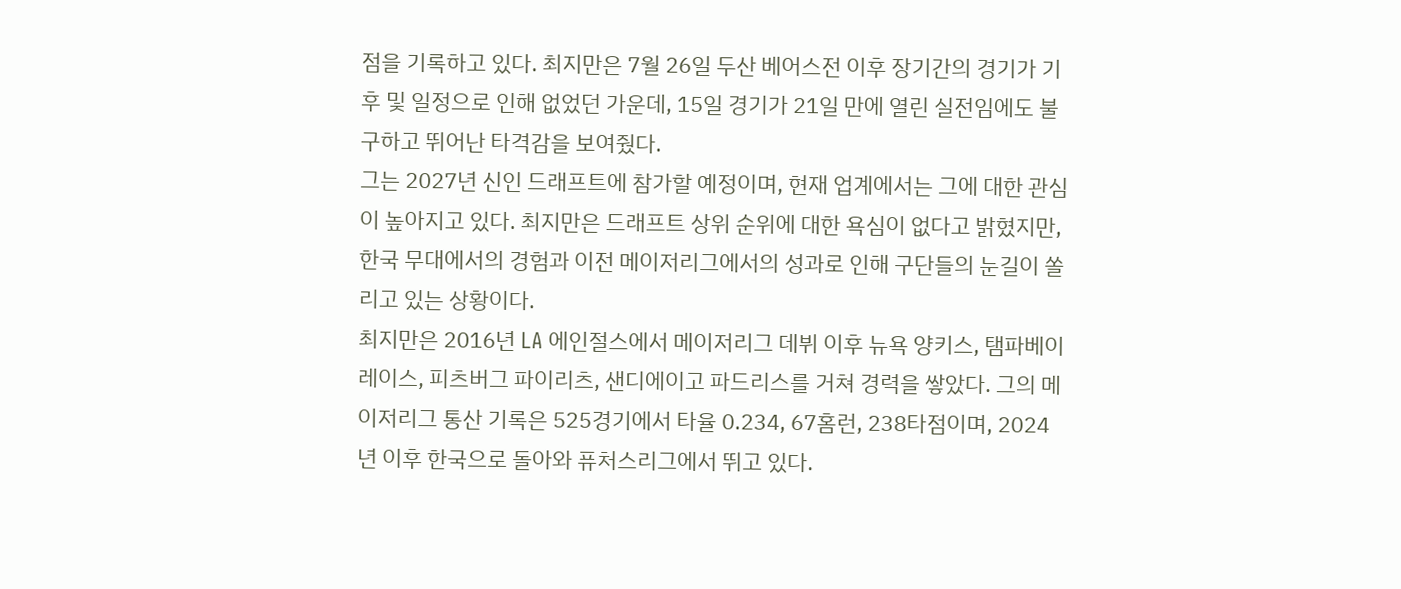점을 기록하고 있다. 최지만은 7월 26일 두산 베어스전 이후 장기간의 경기가 기후 및 일정으로 인해 없었던 가운데, 15일 경기가 21일 만에 열린 실전임에도 불구하고 뛰어난 타격감을 보여줬다.
그는 2027년 신인 드래프트에 참가할 예정이며, 현재 업계에서는 그에 대한 관심이 높아지고 있다. 최지만은 드래프트 상위 순위에 대한 욕심이 없다고 밝혔지만, 한국 무대에서의 경험과 이전 메이저리그에서의 성과로 인해 구단들의 눈길이 쏠리고 있는 상황이다.
최지만은 2016년 LA 에인절스에서 메이저리그 데뷔 이후 뉴욕 양키스, 탬파베이 레이스, 피츠버그 파이리츠, 샌디에이고 파드리스를 거쳐 경력을 쌓았다. 그의 메이저리그 통산 기록은 525경기에서 타율 0.234, 67홈런, 238타점이며, 2024년 이후 한국으로 돌아와 퓨처스리그에서 뛰고 있다.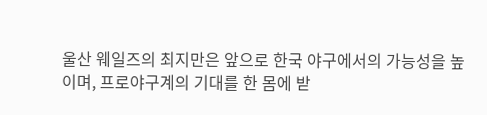울산 웨일즈의 최지만은 앞으로 한국 야구에서의 가능성을 높이며, 프로야구계의 기대를 한 몸에 받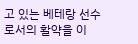고 있는 베테랑 선수로서의 활약을 이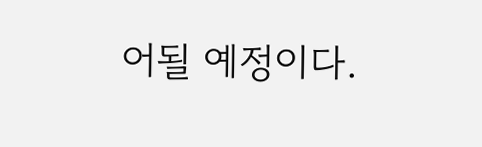어될 예정이다.